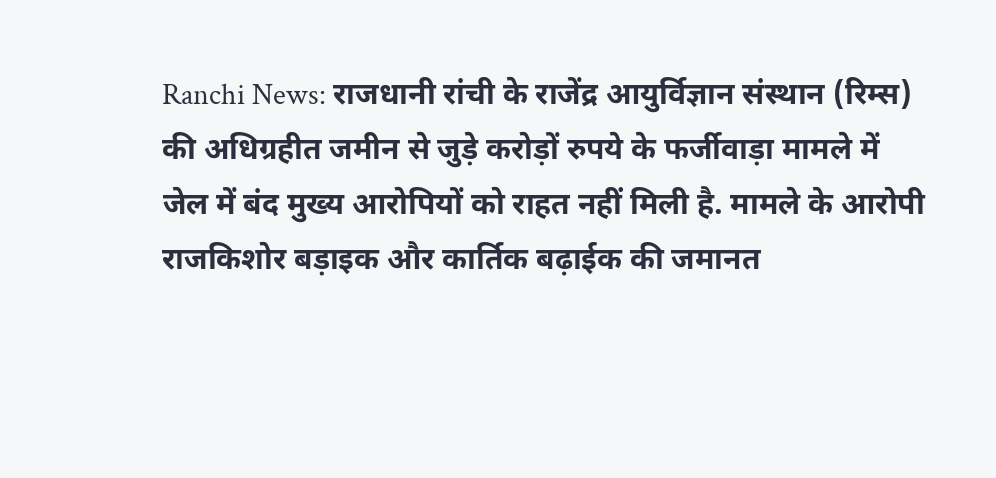Ranchi News: राजधानी रांची के राजेंद्र आयुर्विज्ञान संस्थान (रिम्स) की अधिग्रहीत जमीन से जुड़े करोड़ों रुपये के फर्जीवाड़ा मामले में जेल में बंद मुख्य आरोपियों को राहत नहीं मिली है. मामले के आरोपी राजकिशोर बड़ाइक और कार्तिक बढ़ाईक की जमानत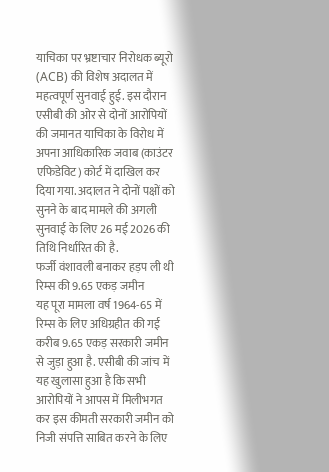याचिका पर भ्रष्टाचार निरोधक ब्यूरो (ACB) की विशेष अदालत में महत्वपूर्ण सुनवाई हुई. इस दौरान एसीबी की ओर से दोनों आरोपियों की जमानत याचिका के विरोध में अपना आधिकारिक जवाब (काउंटर एफिडेविट) कोर्ट में दाखिल कर दिया गया. अदालत ने दोनों पक्षों को सुनने के बाद मामले की अगली सुनवाई के लिए 26 मई 2026 की तिथि निर्धारित की है.
फर्जी वंशावली बनाकर हड़प ली थी रिम्स की 9.65 एकड़ जमीन
यह पूरा मामला वर्ष 1964-65 में रिम्स के लिए अधिग्रहीत की गई करीब 9.65 एकड़ सरकारी जमीन से जुड़ा हुआ है. एसीबी की जांच में यह खुलासा हुआ है कि सभी आरोपियों ने आपस में मिलीभगत कर इस कीमती सरकारी जमीन को निजी संपत्ति साबित करने के लिए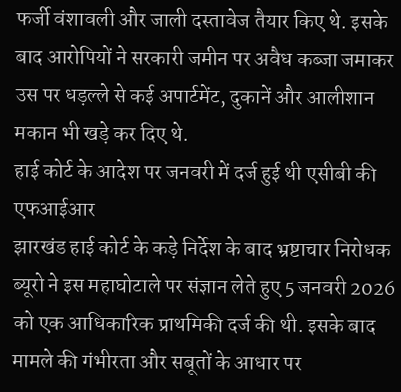फर्जी वंशावली और जाली दस्तावेज तैयार किए थे. इसके बाद आरोपियों ने सरकारी जमीन पर अवैध कब्जा जमाकर उस पर धड़ल्ले से कई अपार्टमेंट, दुकानें और आलीशान मकान भी खड़े कर दिए थे.
हाई कोर्ट के आदेश पर जनवरी में दर्ज हुई थी एसीबी की एफआईआर
झारखंड हाई कोर्ट के कड़े निर्देश के बाद भ्रष्टाचार निरोधक ब्यूरो ने इस महाघोटाले पर संज्ञान लेते हुए 5 जनवरी 2026 को एक आधिकारिक प्राथमिकी दर्ज की थी. इसके बाद मामले की गंभीरता और सबूतों के आधार पर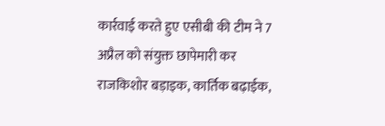कार्रवाई करते हुए एसीबी की टीम ने 7 अप्रैल को संयुक्त छापेमारी कर राजकिशोर बड़ाइक, कार्तिक बढ़ाईक,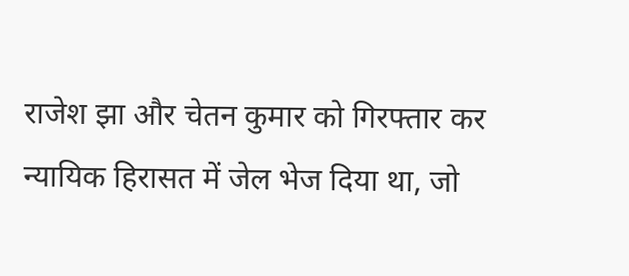राजेश झा और चेतन कुमार को गिरफ्तार कर न्यायिक हिरासत में जेल भेज दिया था, जो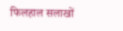फिलहाल सलाखों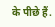के पीछे हैं.